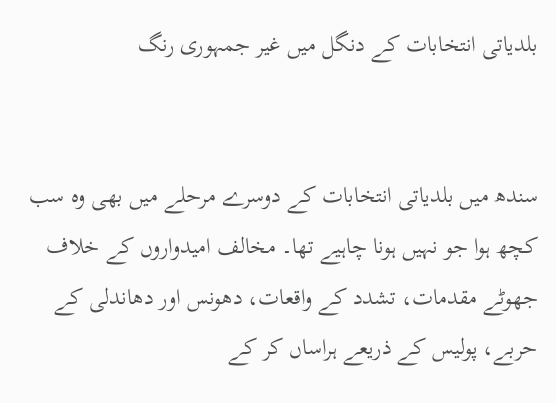بلدیاتی انتخابات کے دنگل میں غیر جمہوری رنگ


سندھ میں بلدیاتی انتخابات کے دوسرے مرحلے میں بھی وہ سب کچھ ہوا جو نہیں ہونا چاہیے تھا۔ مخالف امیدواروں کے خلاف جھوٹے مقدمات، تشدد کے واقعات، دھونس اور دھاندلی کے حربے، پولیس کے ذریعے ہراساں کر کے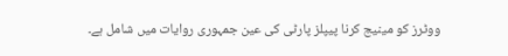ووٹرز کو مینیج کرنا پیپلز پارٹی کی عین جمہوری روایات میں شامل ہے۔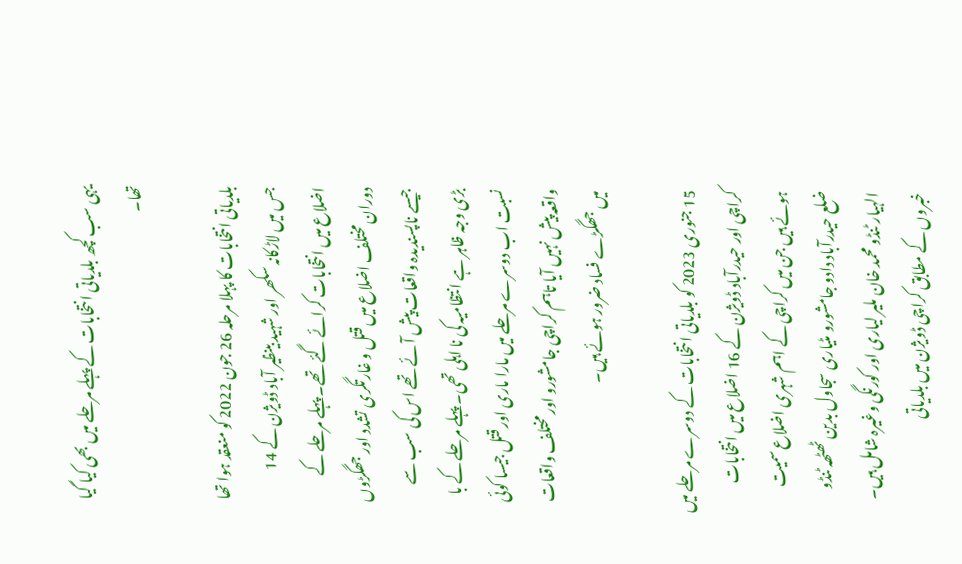یہی سب کچھ بلدیاتی انتخابات کے پہلے مرحلے میں بھی کیا گیا تھا۔

بلدیاتی انتخابات کا پہلا مرحلہ 26 جون 2022 کو منعقد ہوا تھا جس میں لاڑکانہ سکھر اور شہید بینظیر آباد ڈویژن کے 14 اضلاع میں انتخابات کرائے گئے تھے۔ پہلے مرحلے کے دوران مختلف اضلاع میں قتل و غارتگری تشدد اور جھگڑوں جیسے ناپسندیدہ واقعات پیش آئے تھے اس کی سب سے بڑی وجہ ظاہر ہے انتظامیہ کی نا اہلی تھی۔ پہلے مرحلے کے با نسبت اب دوسرے مرحلے میں مارا ماری اور قتل جیسا کوئی واقعہ پیش نہیں آیا تاہم کراچی جامشورو اور مختلف واقعات میں جھگڑے فساد ضرور ہوئے ہیں۔

15 جنوری 2023 کو بلدیاتی انتخابات کے دوسرے مرحلے میں کراچی اور حیدرآباد ڈویژن کے 16 اضلاع میں انتخابات ہوئے ہیں جن میں کراچی کے اہم شہری اضلاع سمیت ضلع حیدرآباد دادو جامشورو مٹیاری سجاول بدین ٹھٹھہ ٹنڈو الہیار ٹنڈو محمد خان ملیر لیاری اور کورنگی وغیرہ شامل ہیں۔ خبروں کے مطابق کراچی ڈویژن میں بلدیاتی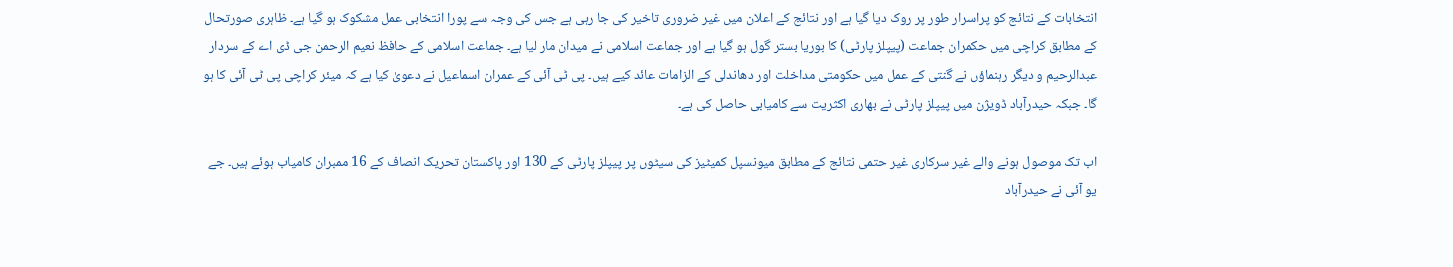انتخابات کے نتائج کو پراسرار طور پر روک دیا گیا ہے اور نتائج کے اعلان میں غیر ضروری تاخیر کی جا رہی ہے جس کی وجہ سے پورا انتخابی عمل مشکوک ہو گیا ہے۔ ظاہری صورتحال کے مطابق کراچی میں حکمران جماعت (پیپلز پارٹی) کا بوریا بستر گول ہو گیا ہے اور جماعت اسلامی نے میدان مار لیا ہے۔ جماعت اسلامی کے حافظ نعیم الرحمن جی ڈی اے کے سردار عبدالرحیم و دیگر رہنماؤں نے گنتی کے عمل میں حکومتی مداخلت اور دھاندلی کے الزامات عائد کیے ہیں۔ پی ٹی آئی کے عمران اسماعیل نے دعویٰ کیا ہے کہ میئر کراچی پی ٹی آئی کا ہو گا۔ جبکہ حیدرآباد ڈویژن میں پیپلز پارٹی نے بھاری اکثریت سے کامیابی حاصل کی ہے۔

اب تک موصول ہونے والے غیر سرکاری غیر حتمی نتائج کے مطابق میونسپل کمیٹیز کی سیٹوں پر پیپلز پارٹی کے 130 اور پاکستان تحریک انصاف کے 16 ممبران کامیاب ہوئے ہیں۔ جے یو آئی نے حیدرآباد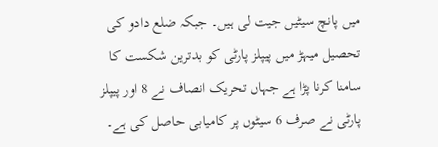میں پانچ سیٹیں جیت لی ہیں۔ جبکہ ضلع دادو کی تحصیل میہڑ میں پیپلز پارٹی کو بدترین شکست کا سامنا کرنا پڑا ہے جہاں تحریک انصاف نے 8 اور پیپلز پارٹی نے صرف 6 سیٹوں پر کامیابی حاصل کی ہے۔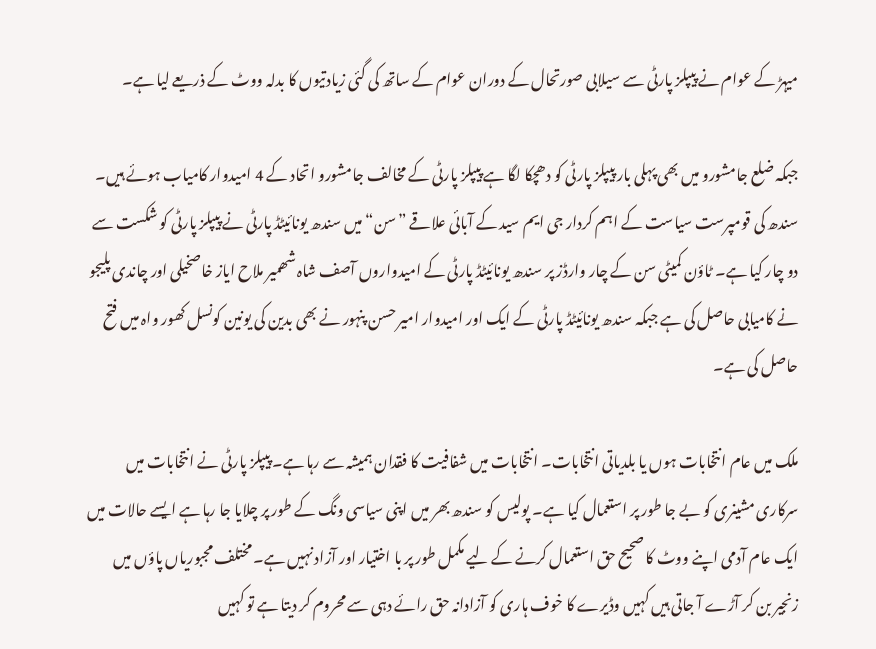میہڑ کے عوام نے پیپلز پارٹی سے سیلابی صورتحال کے دوران عوام کے ساتھ کی گئی زیادتیوں کا بدلہ ووٹ کے ذریعے لیا ہے۔

جبکہ ضلع جامشورو میں بھی پہلی بار پیپلز پارٹی کو دھچکا لگا ہے پیپلز پارٹی کے مخالف جامشورو اتحاد کے 4 امیدوار کامیاب ہوئے ہیں۔ سندھ کی قومپرست سیاست کے اہم کردار جی ایم سید کے آبائی علاقے ”سن“ میں سندھ یونائیٹڈ پارٹی نے پیپلز پارٹی کو شکست سے دو چار کیا ہے۔ ٹاؤن کمیٹی سن کے چار وارڈز پر سندھ یونائیٹڈ پارٹی کے امیدواروں آصف شاہ شھمیر ملاح ایاز خاصخیلی اور چاندی پلیجو نے کامیابی حاصل کی ہے جبکہ سندھ یونائیٹڈ پارٹی کے ایک اور امیدوار امیر حسن پنہور نے بھی بدین کی یونین کونسل کھور واہ میں فتح حاصل کی ہے۔

ملک میں عام انتخابات ہوں یا بلدیاتی انتخابات۔ انتخابات میں شفافیت کا فقدان ہمیشہ سے رہا ہے۔ پیپلز پارٹی نے انتخابات میں سرکاری مشینری کو بے جا طور پر استعمال کیا ہے۔ پولیس کو سندھ بھر میں اپنی سیاسی ونگ کے طور پر چلایا جا رہا ہے ایسے حالات میں ایک عام آدمی اپنے ووٹ کا صحیح حق استعمال کرنے کے لیے مکمل طور پر با اختیار اور آزاد نہیں ہے۔ مختلف مجبوریاں پاؤں میں زنجیر بن کر آڑے آ جاتی ہیں کہیں وڈیرے کا خوف ہاری کو آزادانہ حق رائے دہی سے محروم کر دیتا ہے تو کہیں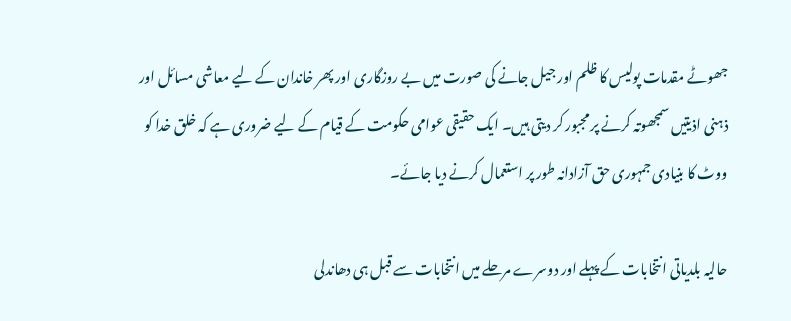جھوٹے مقدمات پولیس کا ظلم اور جیل جانے کی صورت میں بے روزگاری اور پھر خاندان کے لیے معاشی مسائل اور ذہنی اذیتیں سمجھوتہ کرنے پر مجبور کر دیتی ہیں۔ ایک حقیقی عوامی حکومت کے قیام کے لیے ضروری ہے کہ خلق خدا کو ووٹ کا بنیادی جمہوری حق آزادانہ طور پر استعمال کرنے دیا جائے۔

حالیہ بلدیاتی انتخابات کے پہلے اور دوسرے مرحلے میں انتخابات سے قبل ہی دھاندلی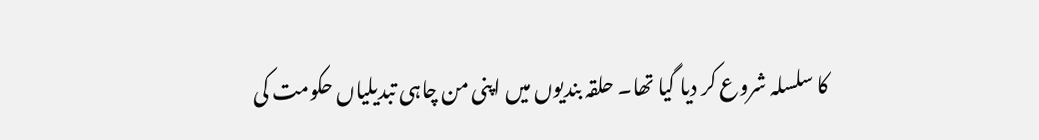کا سلسلہ شروع کر دیا گیا تھا۔ حلقہ بندیوں میں اپنی من چاہی تبدیلیاں حکومت کی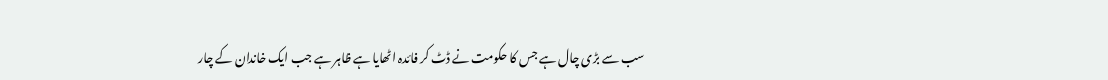سب سے بڑی چال ہے جس کا حکومت نے ڈٹ کر فائدہ اٹھایا ہے ظاہر ہے جب ایک خاندان کے چار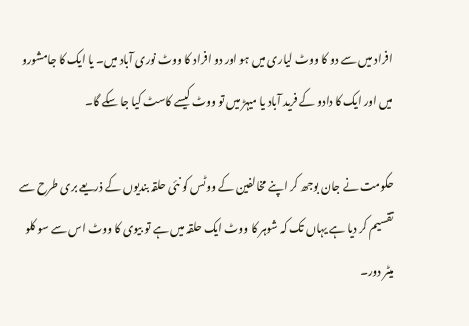افراد میں سے دو کا ووٹ لیاری میں ہو اور دو افراد کا ووٹ نوری آباد میں۔ یا ایک کا جامشورو میں اور ایک کا دادو کے فرید آباد یا میہڑ میں تو ووٹ کیسے کاسٹ کیا جا سکے گا۔

حکومت نے جان بوجھ کر اپنے مخالفین کے ووٹس کو نئی حلقہ بندیوں کے ذریعے بری طرح سے تقسیم کر دیا ہے یہاں تک کہ شوہر کا ووٹ ایک حلقہ میں ہے تو بیوی کا ووٹ اس سے سو کلو میٹر دور۔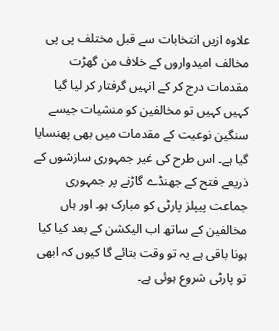علاوہ ازیں انتخابات سے قبل مختلف پی پی مخالف امیدواروں کے خلاف من گھڑت مقدمات درج کر کے انہیں گرفتار کر لیا گیا کہیں کہیں تو مخالفین کو منشیات جیسے سنگین نوعیت کے مقدمات میں بھی پھنسایا گیا ہے۔ اس طرح کی غیر جمہوری سازشوں کے ذریعے فتح کے جھنڈے گاڑنے پر جمہوری جماعت پیپلز پارٹی کو مبارک ہو۔ اور ہاں مخالفین کے ساتھ اب الیکشن کے بعد کیا کیا ہونا باقی ہے یہ تو وقت بتائے گا کیوں کہ ابھی تو پارٹی شروع ہوئی ہے۔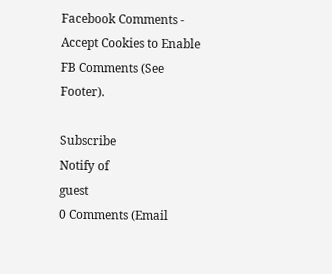Facebook Comments - Accept Cookies to Enable FB Comments (See Footer).

Subscribe
Notify of
guest
0 Comments (Email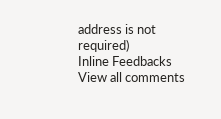address is not required)
Inline Feedbacks
View all comments